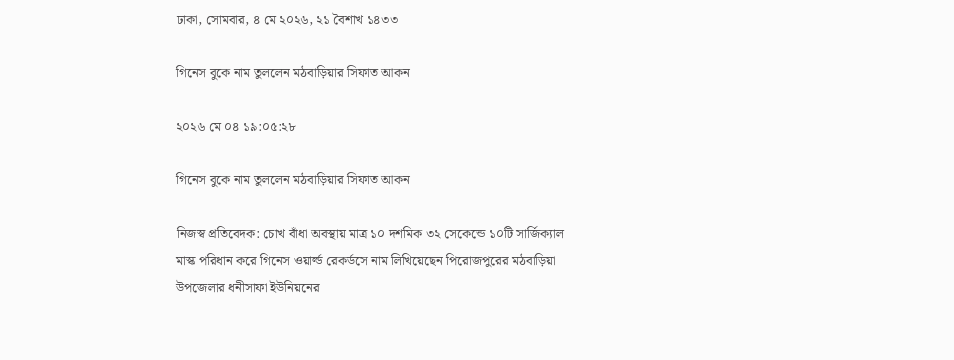ঢাকা, সোমবার, ৪ মে ২০২৬, ২১ বৈশাখ ১৪৩৩

গিনেস বুকে নাম তুললেন মঠবাড়িয়ার সিফাত আকন

২০২৬ মে ০৪ ১৯:০৫:২৮

গিনেস বুকে নাম তুললেন মঠবাড়িয়ার সিফাত আকন

নিজস্ব প্রতিবেদক: চোখ বাঁধা অবস্থায় মাত্র ১০ দশমিক ৩২ সেকেন্ডে ১০টি সার্জিক্যাল মাস্ক পরিধান করে গিনেস ওয়ার্ল্ড রেকর্ডসে নাম লিখিয়েছেন পিরোজপুরের মঠবাড়িয়া উপজেলার ধনীসাফা ইউনিয়নের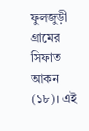ফুলজুড়ী গ্রামের সিফাত আকন (১৮)। এই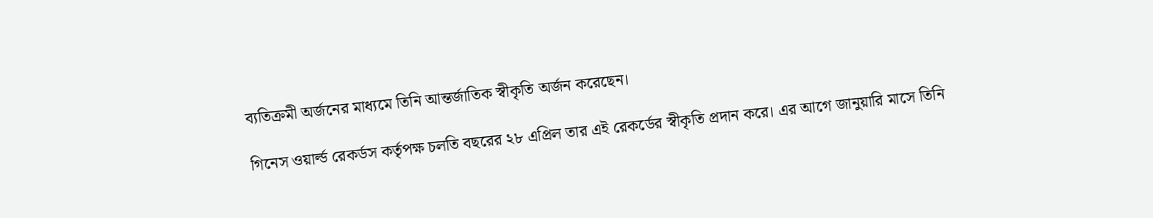ব্যতিক্রমী অর্জনের মাধ্যমে তিনি আন্তর্জাতিক স্বীকৃতি অর্জন করেছেন।

গিনেস ওয়ার্ল্ড রেকর্ডস কর্তৃপক্ষ চলতি বছরের ২৮ এপ্রিল তার এই রেকর্ডের স্বীকৃতি প্রদান করে। এর আগে জানুয়ারি মাসে তিনি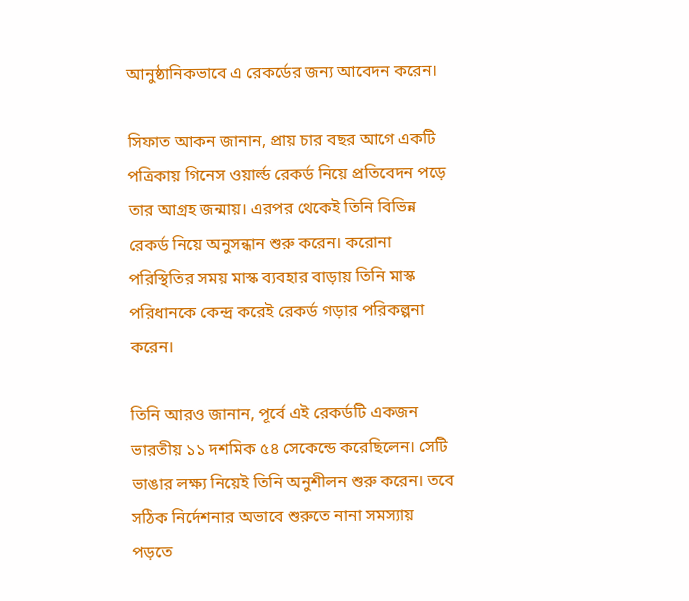আনুষ্ঠানিকভাবে এ রেকর্ডের জন্য আবেদন করেন।

সিফাত আকন জানান, প্রায় চার বছর আগে একটি পত্রিকায় গিনেস ওয়ার্ল্ড রেকর্ড নিয়ে প্রতিবেদন পড়ে তার আগ্রহ জন্মায়। এরপর থেকেই তিনি বিভিন্ন রেকর্ড নিয়ে অনুসন্ধান শুরু করেন। করোনা পরিস্থিতির সময় মাস্ক ব্যবহার বাড়ায় তিনি মাস্ক পরিধানকে কেন্দ্র করেই রেকর্ড গড়ার পরিকল্পনা করেন।

তিনি আরও জানান, পূর্বে এই রেকর্ডটি একজন ভারতীয় ১১ দশমিক ৫৪ সেকেন্ডে করেছিলেন। সেটি ভাঙার লক্ষ্য নিয়েই তিনি অনুশীলন শুরু করেন। তবে সঠিক নির্দেশনার অভাবে শুরুতে নানা সমস্যায় পড়তে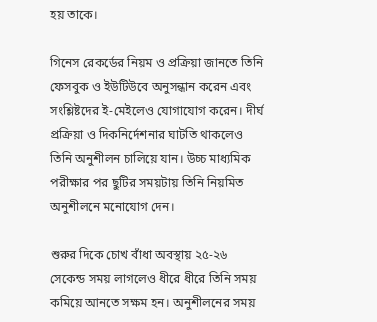হয় তাকে।

গিনেস রেকর্ডের নিয়ম ও প্রক্রিয়া জানতে তিনি ফেসবুক ও ইউটিউবে অনুসন্ধান করেন এবং সংশ্লিষ্টদের ই-মেইলেও যোগাযোগ করেন। দীর্ঘ প্রক্রিয়া ও দিকনির্দেশনার ঘাটতি থাকলেও তিনি অনুশীলন চালিয়ে যান। উচ্চ মাধ্যমিক পরীক্ষার পর ছুটির সময়টায় তিনি নিয়মিত অনুশীলনে মনোযোগ দেন।

শুরুর দিকে চোখ বাঁধা অবস্থায় ২৫-২৬ সেকেন্ড সময় লাগলেও ধীরে ধীরে তিনি সময় কমিয়ে আনতে সক্ষম হন। অনুশীলনের সময়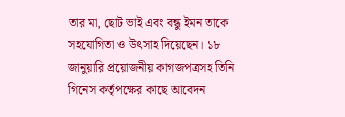তার মা, ছোট ভাই এবং বন্ধু ইমন তাকে সহযোগিতা ও উৎসাহ দিয়েছেন। ১৮ জানুয়ারি প্রয়োজনীয় কাগজপত্রসহ তিনি গিনেস কর্তৃপক্ষের কাছে আবেদন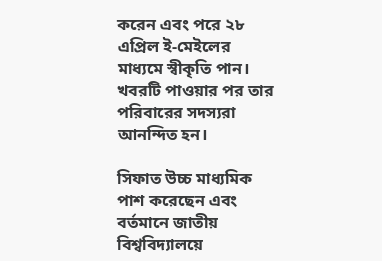করেন এবং পরে ২৮ এপ্রিল ই-মেইলের মাধ্যমে স্বীকৃতি পান। খবরটি পাওয়ার পর তার পরিবারের সদস্যরা আনন্দিত হন।

সিফাত উচ্চ মাধ্যমিক পাশ করেছেন এবং বর্তমানে জাতীয় বিশ্ববিদ্যালয়ে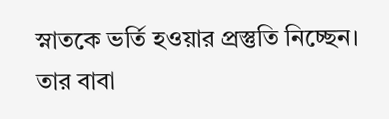স্নাতকে ভর্তি হওয়ার প্রস্তুতি নিচ্ছেন। তার বাবা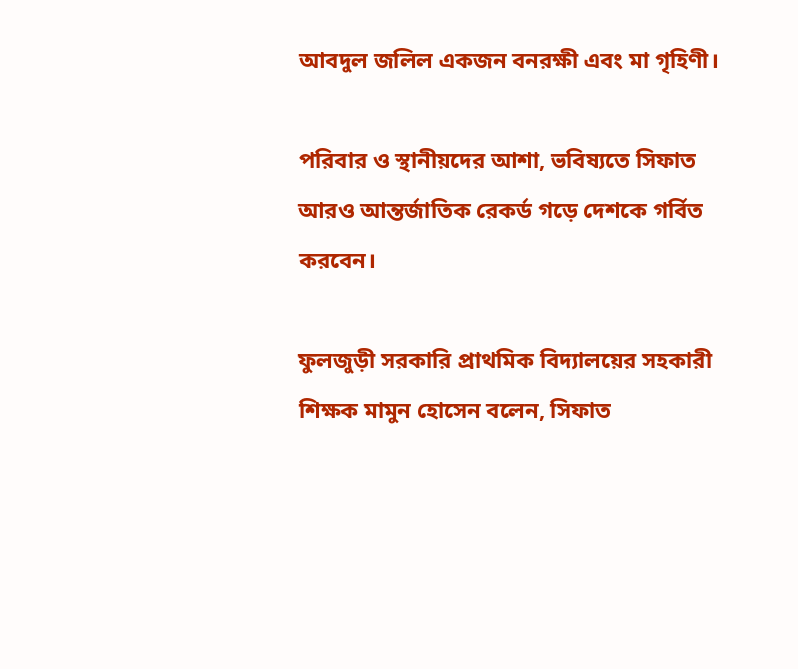আবদুল জলিল একজন বনরক্ষী এবং মা গৃহিণী।

পরিবার ও স্থানীয়দের আশা, ভবিষ্যতে সিফাত আরও আন্তর্জাতিক রেকর্ড গড়ে দেশকে গর্বিত করবেন।

ফুলজুড়ী সরকারি প্রাথমিক বিদ্যালয়ের সহকারী শিক্ষক মামুন হোসেন বলেন, সিফাত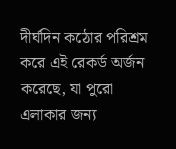দীর্ঘদিন কঠোর পরিশ্রম করে এই রেকর্ড অর্জন করেছে, যা পুরো এলাকার জন্য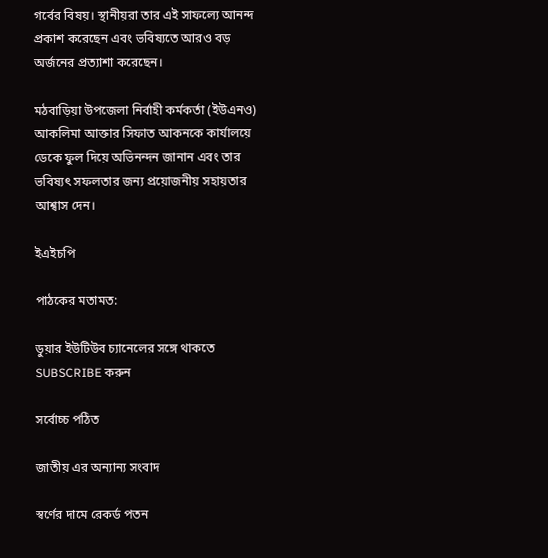গর্বের বিষয়। স্থানীয়রা তার এই সাফল্যে আনন্দ প্রকাশ করেছেন এবং ভবিষ্যতে আরও বড় অর্জনের প্রত্যাশা করেছেন।

মঠবাড়িয়া উপজেলা নির্বাহী কর্মকর্তা (ইউএনও) আকলিমা আক্তার সিফাত আকনকে কার্যালয়ে ডেকে ফুল দিয়ে অভিনন্দন জানান এবং তার ভবিষ্যৎ সফলতার জন্য প্রয়োজনীয় সহায়তার আশ্বাস দেন।

ইএইচপি

পাঠকের মতামত:

ডুয়ার ইউটিউব চ্যানেলের সঙ্গে থাকতে SUBSCRIBE করুন

সর্বোচ্চ পঠিত

জাতীয় এর অন্যান্য সংবাদ

স্বর্ণের দামে রেকর্ড পতন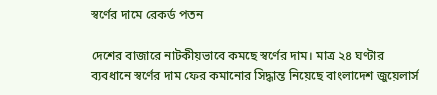স্বর্ণের দামে রেকর্ড পতন

দেশের বাজারে নাটকীয়ভাবে কমছে স্বর্ণের দাম। মাত্র ২৪ ঘণ্টার ব্যবধানে স্বর্ণের দাম ফের কমানোর সিদ্ধান্ত নিয়েছে বাংলাদেশ জুয়েলার্স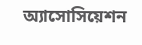অ্যাসোসিয়েশন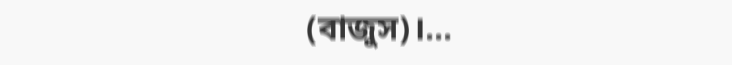(বাজুস)।...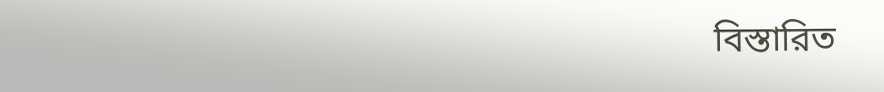বিস্তারিত